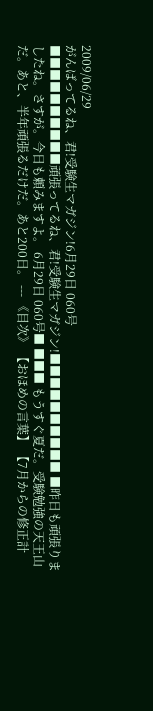2009/06/29
がんばってるね、君!受験生マガジン!6月29日 060号
■■■■■■■■■■頑張ってるね、君!受験生マガジン!■■■■■■■■■■ ■昨日も頑張りましたね。さすが。今日も頼みますよ。 6月29日 060号■ ■■■ もうすぐ夏だ。受験勉強の天王山だ。あと、半年頑張るだけだ。あと200日。 --- 《目次》 【おほめの言葉】 【7月からの修正計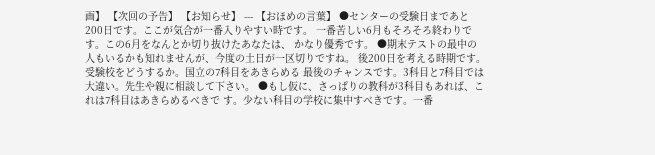画】 【次回の予告】 【お知らせ】 --- 【おほめの言葉】 ●センターの受験日まであと200日です。ここが気合が一番入りやすい時です。 一番苦しい6月もそろそろ終わりです。この6月をなんとか切り抜けたあなたは、 かなり優秀です。 ●期末テストの最中の人もいるかも知れませんが、今度の土日が一区切りですね。 後200日を考える時期です。受験校をどうするか。国立の7科目をあきらめる 最後のチャンスです。3科目と7科目では大違い。先生や親に相談して下さい。 ●もし仮に、さっぱりの教科が3科目もあれば、これは7科目はあきらめるべきで す。少ない科目の学校に集中すべきです。一番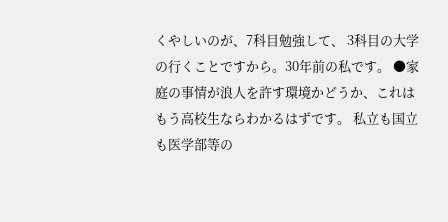くやしいのが、7科目勉強して、 3科目の大学の行くことですから。30年前の私です。 ●家庭の事情が浪人を許す環境かどうか、これはもう高校生ならわかるはずです。 私立も国立も医学部等の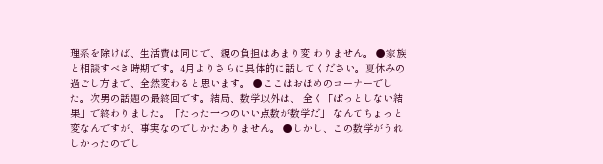理系を除けば、生活費は同じで、親の負担はあまり変 わりません。 ●家族と相談すべき時期です。4月よりさらに具体的に話してください。夏休みの 過ごし方まで、全然変わると思います。 ●ここはおほめのコーナーでした。次男の話題の最終回です。結局、数学以外は、 全く「ぱっとしない結果」で終わりました。「たった一つのいい点数が数学だ」 なんてちょっと変なんですが、事実なのでしかたありません。 ●しかし、この数学がうれしかったのでし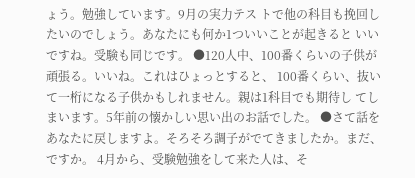ょう。勉強しています。9月の実力テス トで他の科目も挽回したいのでしょう。あなたにも何か1ついいことが起きると いいですね。受験も同じです。 ●120人中、100番くらいの子供が頑張る。いいね。これはひょっとすると、 100番くらい、抜いて一桁になる子供かもしれません。親は1科目でも期待し てしまいます。5年前の懐かしい思い出のお話でした。 ●さて話をあなたに戻しますよ。そろそろ調子がでてきましたか。まだ、ですか。 4月から、受験勉強をして来た人は、そ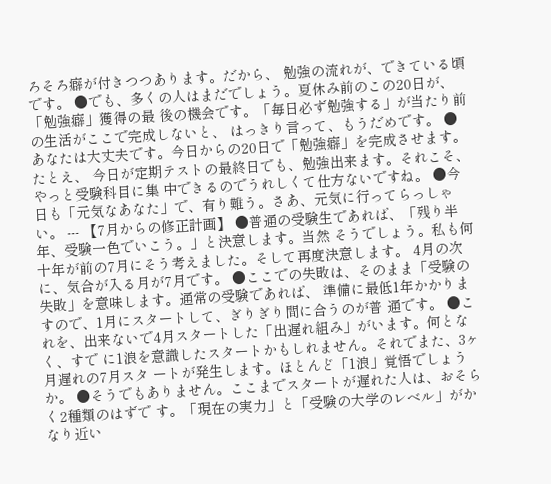ろそろ癖が付きつつあります。だから、 勉強の流れが、できている頃です。 ●でも、多くの人はまだでしょう。夏休み前のこの20日が、「勉強癖」獲得の最 後の機会です。「毎日必ず勉強する」が当たり前の生活がここで完成しないと、 はっきり言って、もうだめです。 ●あなたは大丈夫です。今日からの20日で「勉強癖」を完成させます。たとえ、 今日が定期テストの最終日でも、勉強出来ます。それこそ、やっと受験科目に集 中できるのでうれしくて仕方ないですね。 ●今日も「元気なあなた」で、有り難う。さあ、元気に行ってらっしゃい。 --- 【7月からの修正計画】 ●普通の受験生であれば、「残り半年、受験一色でいこう。」と決意します。当然 そうでしょう。私も何十年が前の7月にそう考えました。そして再度決意します。 4月の次に、気合が入る月が7月です。 ●ここでの失敗は、そのまま「受験の失敗」を意味します。通常の受験であれば、 準備に最低1年かかりますので、1月にスタートして、ぎりぎり間に合うのが普 通です。 ●これを、出来ないで4月スタートした「出遅れ組み」がいます。何となく、すで に1浪を意識したスタートかもしれません。それでまた、3ヶ月遅れの7月スタ ートが発生します。ほとんど「1浪」覚悟でしょうか。 ●そうでもありません。ここまでスタートが遅れた人は、おそらく2種類のはずで す。「現在の実力」と「受験の大学のレベル」がかなり近い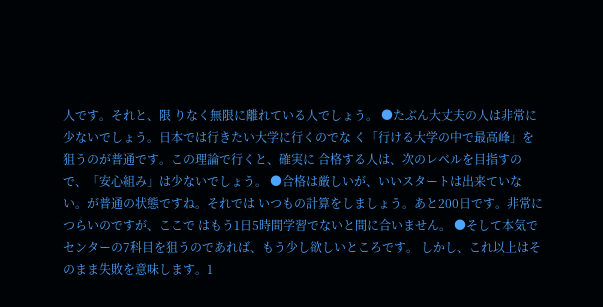人です。それと、限 りなく無限に離れている人でしょう。 ●たぶん大丈夫の人は非常に少ないでしょう。日本では行きたい大学に行くのでな く「行ける大学の中で最高峰」を狙うのが普通です。この理論で行くと、確実に 合格する人は、次のレベルを目指すので、「安心組み」は少ないでしょう。 ●合格は厳しいが、いいスタートは出来ていない。が普通の状態ですね。それでは いつもの計算をしましょう。あと200日です。非常につらいのですが、ここで はもう1日5時間学習でないと間に合いません。 ●そして本気でセンターの7科目を狙うのであれば、もう少し欲しいところです。 しかし、これ以上はそのまま失敗を意味します。1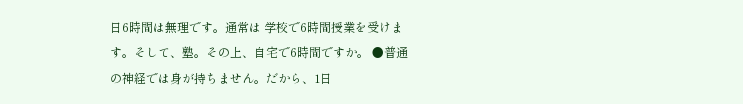日6時間は無理です。通常は 学校で6時間授業を受けます。そして、塾。その上、自宅で6時間ですか。 ●普通の神経では身が持ちません。だから、1日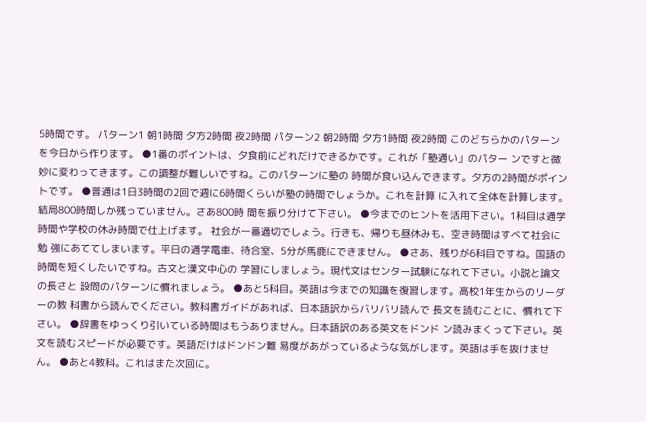5時間です。 パターン1 朝1時間 夕方2時間 夜2時間 パターン2 朝2時間 夕方1時間 夜2時間 このどちらかのパターンを今日から作ります。 ●1番のポイントは、夕食前にどれだけできるかです。これが「塾通い」のパター ンですと微妙に変わってきます。この調整が難しいですね。このパターンに塾の 時間が食い込んできます。夕方の2時間がポイントです。 ●普通は1日3時間の2回で週に6時間くらいが塾の時間でしょうか。これを計算 に入れて全体を計算します。結局800時間しか残っていません。さあ800時 間を振り分けて下さい。 ●今までのヒントを活用下さい。1科目は通学時間や学校の休み時間で仕上げます。 社会が一番適切でしょう。行きも、帰りも昼休みも、空き時間はすべて社会に勉 強にあててしまいます。平日の通学電車、待合室、5分が馬鹿にできません。 ●さあ、残りが6科目ですね。国語の時間を短くしたいですね。古文と漢文中心の 学習にしましょう。現代文はセンター試験になれて下さい。小説と論文の長さと 設問のパターンに慣れましょう。 ●あと5科目。英語は今までの知識を復習します。高校1年生からのリーダーの教 科書から読んでください。教科書ガイドがあれば、日本語訳からバリバリ読んで 長文を読むことに、慣れて下さい。 ●辞書をゆっくり引いている時間はもうありません。日本語訳のある英文をドンド ン読みまくって下さい。英文を読むスピードが必要です。英語だけはドンドン難 易度があがっているような気がします。英語は手を抜けません。 ●あと4教科。これはまた次回に。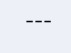---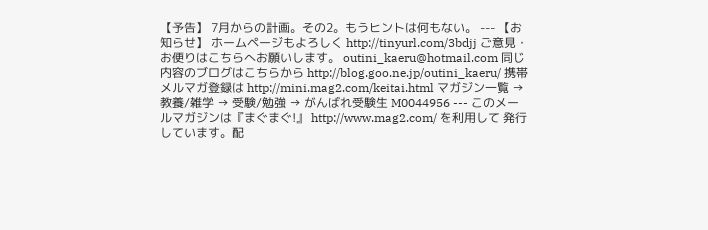【予告】 7月からの計画。その2。もうヒントは何もない。 --- 【お知らせ】 ホームページもよろしく http://tinyurl.com/3bdjj ご意見・お便りはこちらへお願いします。 outini_kaeru@hotmail.com 同じ内容のブログはこちらから http://blog.goo.ne.jp/outini_kaeru/ 携帯メルマガ登録は http://mini.mag2.com/keitai.html マガジン一覧 → 教養/雑学 → 受験/勉強 → がんばれ受験生 M0044956 --- このメールマガジンは『まぐまぐ!』 http://www.mag2.com/ を利用して 発行しています。配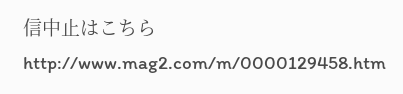信中止はこちら http://www.mag2.com/m/0000129458.htm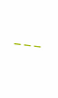---